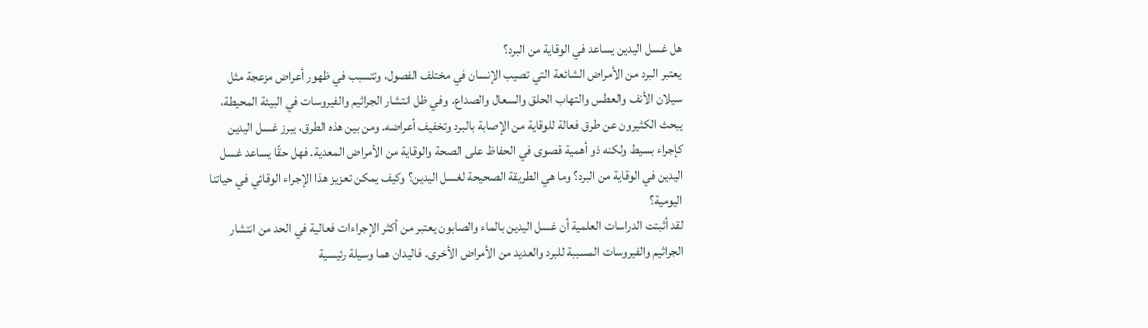هل غسل اليدين يساعد في الوقاية من البرد؟
يعتبر البرد من الأمراض الشائعة التي تصيب الإنسان في مختلف الفصول، وتتسبب في ظهور أعراض مزعجة مثل سيلان الأنف والعطس والتهاب الحلق والسعال والصداع. وفي ظل انتشار الجراثيم والفيروسات في البيئة المحيطة، يبحث الكثيرون عن طرق فعالة للوقاية من الإصابة بالبرد وتخفيف أعراضه. ومن بين هذه الطرق، يبرز غسل اليدين كإجراء بسيط ولكنه ذو أهمية قصوى في الحفاظ على الصحة والوقاية من الأمراض المعدية. فهل حقًا يساعد غسل اليدين في الوقاية من البرد؟ وما هي الطريقة الصحيحة لغسل اليدين؟ وكيف يمكن تعزيز هذا الإجراء الوقائي في حياتنا اليومية؟
لقد أثبتت الدراسات العلمية أن غسل اليدين بالماء والصابون يعتبر من أكثر الإجراءات فعالية في الحد من انتشار الجراثيم والفيروسات المسببة للبرد والعديد من الأمراض الأخرى. فاليدان هما وسيلة رئيسية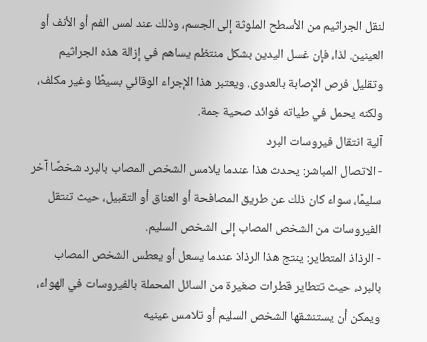لنقل الجراثيم من الأسطح الملوثة إلى الجسم، وذلك عند لمس الفم أو الأنف أو العينين. لذا، فإن غسل اليدين بشكل منتظم يساهم في إزالة هذه الجراثيم وتقليل فرص الإصابة بالعدوى. ويعتبر هذا الإجراء الوقائي بسيطًا وغير مكلف، ولكنه يحمل في طياته فوائد صحية جمة.
آلية انتقال فيروسات البرد
- الاتصال المباشر: يحدث هذا عندما يلامس الشخص المصاب بالبرد شخصًا آخر سليمًا، سواء كان ذلك عن طريق المصافحة أو العناق أو التقبيل، حيث تنتقل الفيروسات من الشخص المصاب إلى الشخص السليم.
- الرذاذ المتطاير: ينتج هذا الرذاذ عندما يسعل أو يعطس الشخص المصاب بالبرد، حيث تتطاير قطرات صغيرة من السائل المحملة بالفيروسات في الهواء، ويمكن أن يستنشقها الشخص السليم أو تلامس عينيه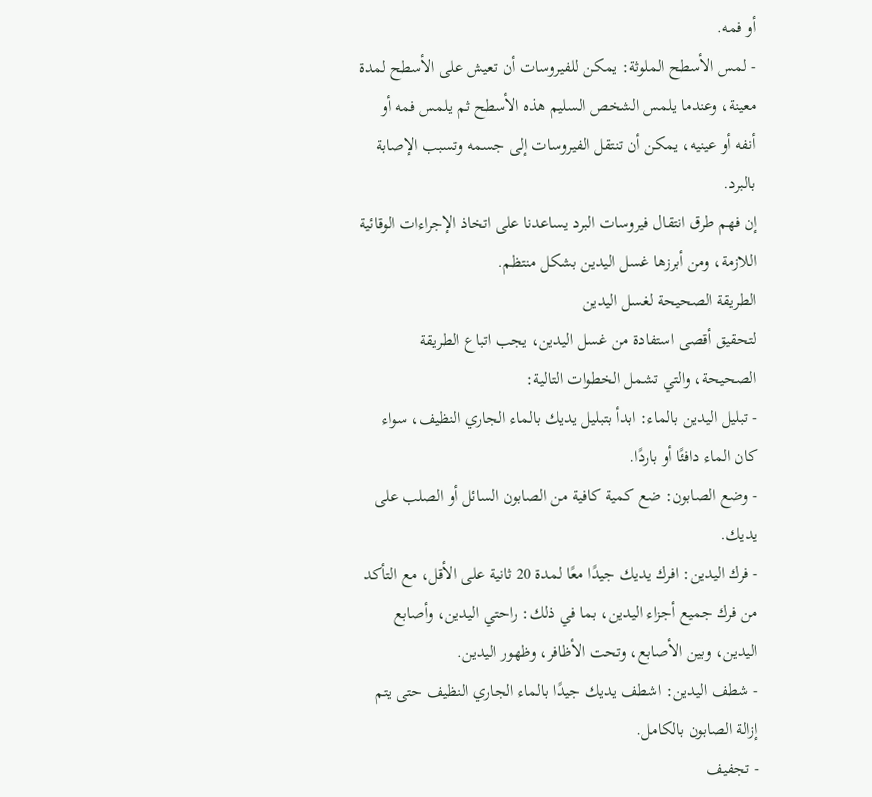أو فمه.
- لمس الأسطح الملوثة: يمكن للفيروسات أن تعيش على الأسطح لمدة معينة، وعندما يلمس الشخص السليم هذه الأسطح ثم يلمس فمه أو أنفه أو عينيه، يمكن أن تنتقل الفيروسات إلى جسمه وتسبب الإصابة بالبرد.
إن فهم طرق انتقال فيروسات البرد يساعدنا على اتخاذ الإجراءات الوقائية اللازمة، ومن أبرزها غسل اليدين بشكل منتظم.
الطريقة الصحيحة لغسل اليدين
لتحقيق أقصى استفادة من غسل اليدين، يجب اتباع الطريقة الصحيحة، والتي تشمل الخطوات التالية:
- تبليل اليدين بالماء: ابدأ بتبليل يديك بالماء الجاري النظيف، سواء كان الماء دافئًا أو باردًا.
- وضع الصابون: ضع كمية كافية من الصابون السائل أو الصلب على يديك.
- فرك اليدين: افرك يديك جيدًا معًا لمدة 20 ثانية على الأقل، مع التأكد من فرك جميع أجزاء اليدين، بما في ذلك: راحتي اليدين، وأصابع اليدين، وبين الأصابع، وتحت الأظافر، وظهور اليدين.
- شطف اليدين: اشطف يديك جيدًا بالماء الجاري النظيف حتى يتم إزالة الصابون بالكامل.
- تجفيف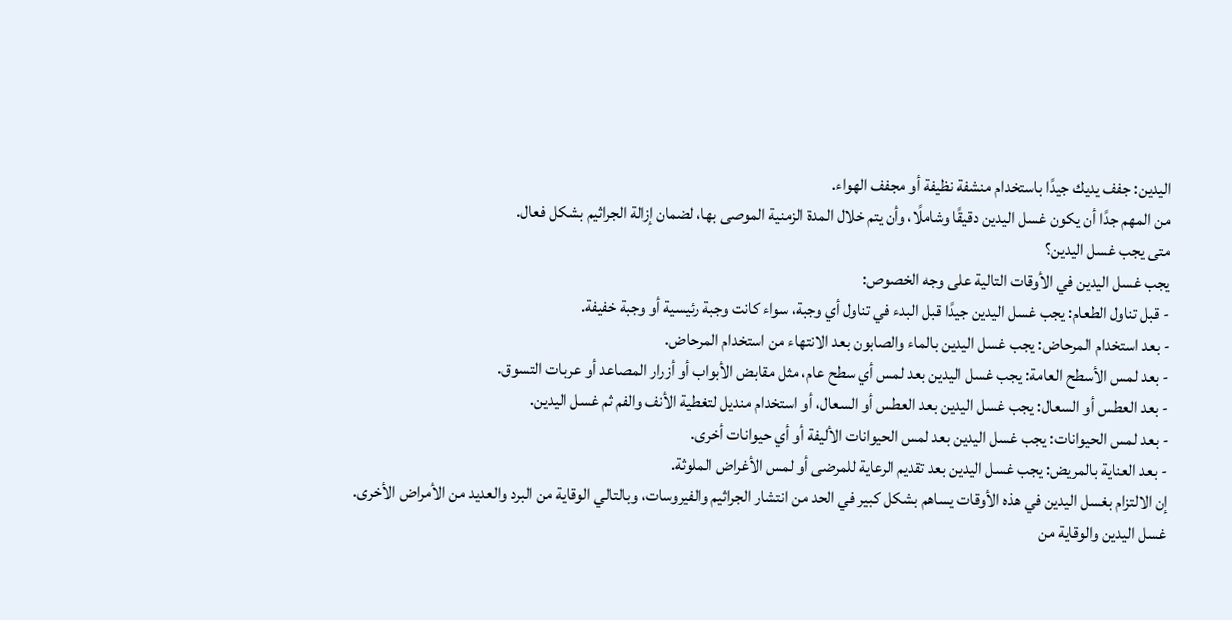اليدين: جفف يديك جيدًا باستخدام منشفة نظيفة أو مجفف الهواء.
من المهم جدًا أن يكون غسل اليدين دقيقًا وشاملًا، وأن يتم خلال المدة الزمنية الموصى بها، لضمان إزالة الجراثيم بشكل فعال.
متى يجب غسل اليدين؟
يجب غسل اليدين في الأوقات التالية على وجه الخصوص:
- قبل تناول الطعام: يجب غسل اليدين جيدًا قبل البدء في تناول أي وجبة، سواء كانت وجبة رئيسية أو وجبة خفيفة.
- بعد استخدام المرحاض: يجب غسل اليدين بالماء والصابون بعد الانتهاء من استخدام المرحاض.
- بعد لمس الأسطح العامة: يجب غسل اليدين بعد لمس أي سطح عام، مثل مقابض الأبواب أو أزرار المصاعد أو عربات التسوق.
- بعد العطس أو السعال: يجب غسل اليدين بعد العطس أو السعال، أو استخدام منديل لتغطية الأنف والفم ثم غسل اليدين.
- بعد لمس الحيوانات: يجب غسل اليدين بعد لمس الحيوانات الأليفة أو أي حيوانات أخرى.
- بعد العناية بالمريض: يجب غسل اليدين بعد تقديم الرعاية للمرضى أو لمس الأغراض الملوثة.
إن الالتزام بغسل اليدين في هذه الأوقات يساهم بشكل كبير في الحد من انتشار الجراثيم والفيروسات، وبالتالي الوقاية من البرد والعديد من الأمراض الأخرى.
غسل اليدين والوقاية من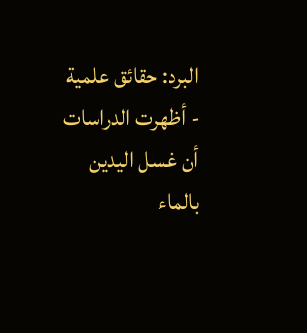البرد: حقائق علمية
- أظهرت الدراسات أن غسل اليدين بالماء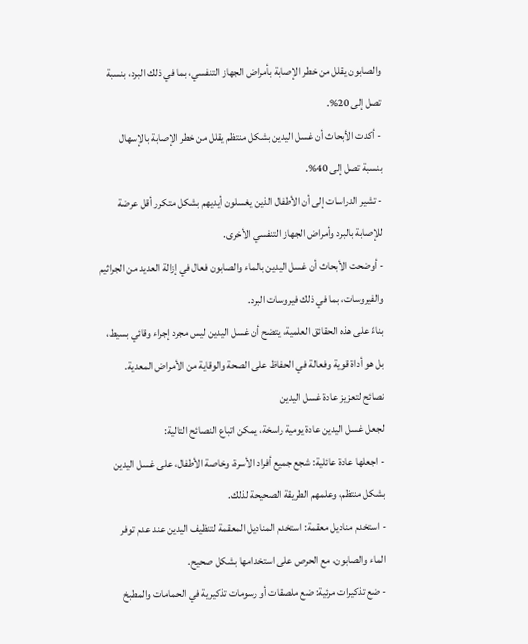والصابون يقلل من خطر الإصابة بأمراض الجهاز التنفسي، بما في ذلك البرد، بنسبة تصل إلى 20%.
- أكدت الأبحاث أن غسل اليدين بشكل منتظم يقلل من خطر الإصابة بالإسهال بنسبة تصل إلى 40%.
- تشير الدراسات إلى أن الأطفال الذين يغسلون أيديهم بشكل متكرر أقل عرضة للإصابة بالبرد وأمراض الجهاز التنفسي الأخرى.
- أوضحت الأبحاث أن غسل اليدين بالماء والصابون فعال في إزالة العديد من الجراثيم والفيروسات، بما في ذلك فيروسات البرد.
بناءً على هذه الحقائق العلمية، يتضح أن غسل اليدين ليس مجرد إجراء وقائي بسيط، بل هو أداة قوية وفعالة في الحفاظ على الصحة والوقاية من الأمراض المعدية.
نصائح لتعزيز عادة غسل اليدين
لجعل غسل اليدين عادة يومية راسخة، يمكن اتباع النصائح التالية:
- اجعلها عادة عائلية: شجع جميع أفراد الأسرة، وخاصة الأطفال، على غسل اليدين بشكل منتظم، وعلمهم الطريقة الصحيحة لذلك.
- استخدم مناديل معقمة: استخدم المناديل المعقمة لتنظيف اليدين عند عدم توفر الماء والصابون، مع الحرص على استخدامها بشكل صحيح.
- ضع تذكيرات مرئية: ضع ملصقات أو رسومات تذكيرية في الحمامات والمطبخ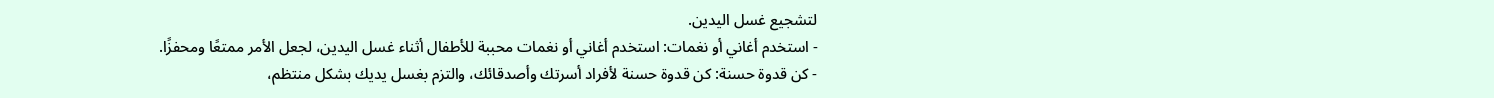لتشجيع غسل اليدين.
- استخدم أغاني أو نغمات: استخدم أغاني أو نغمات محببة للأطفال أثناء غسل اليدين، لجعل الأمر ممتعًا ومحفزًا.
- كن قدوة حسنة: كن قدوة حسنة لأفراد أسرتك وأصدقائك، والتزم بغسل يديك بشكل منتظم،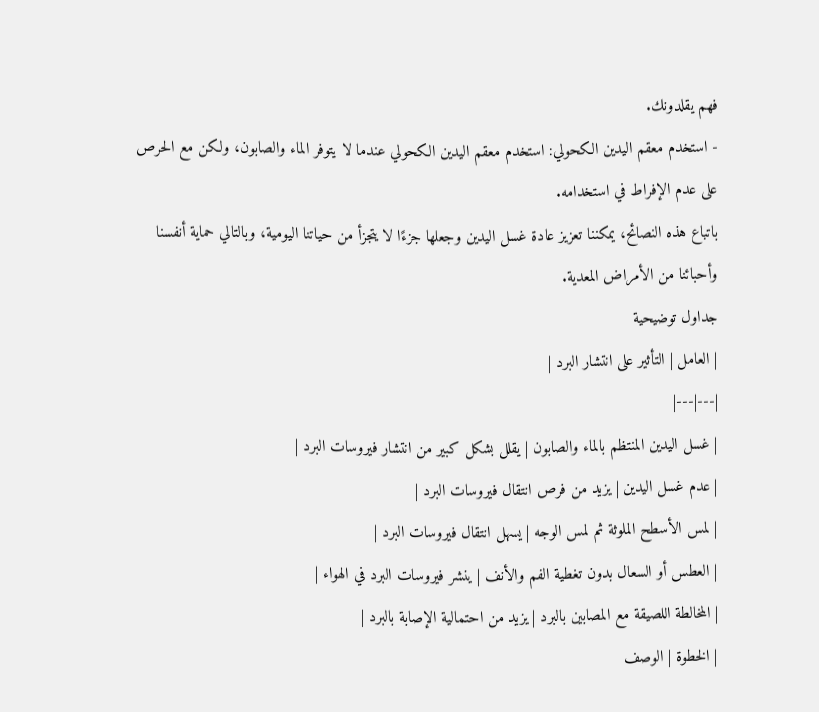فهم يقلدونك.
- استخدم معقم اليدين الكحولي: استخدم معقم اليدين الكحولي عندما لا يتوفر الماء والصابون، ولكن مع الحرص على عدم الإفراط في استخدامه.
باتباع هذه النصائح، يمكننا تعزيز عادة غسل اليدين وجعلها جزءًا لا يتجزأ من حياتنا اليومية، وبالتالي حماية أنفسنا وأحبائنا من الأمراض المعدية.
جداول توضيحية
| العامل | التأثير على انتشار البرد |
|---|---|
| غسل اليدين المنتظم بالماء والصابون | يقلل بشكل كبير من انتشار فيروسات البرد |
| عدم غسل اليدين | يزيد من فرص انتقال فيروسات البرد |
| لمس الأسطح الملوثة ثم لمس الوجه | يسهل انتقال فيروسات البرد |
| العطس أو السعال بدون تغطية الفم والأنف | ينشر فيروسات البرد في الهواء |
| المخالطة اللصيقة مع المصابين بالبرد | يزيد من احتمالية الإصابة بالبرد |
| الخطوة | الوصف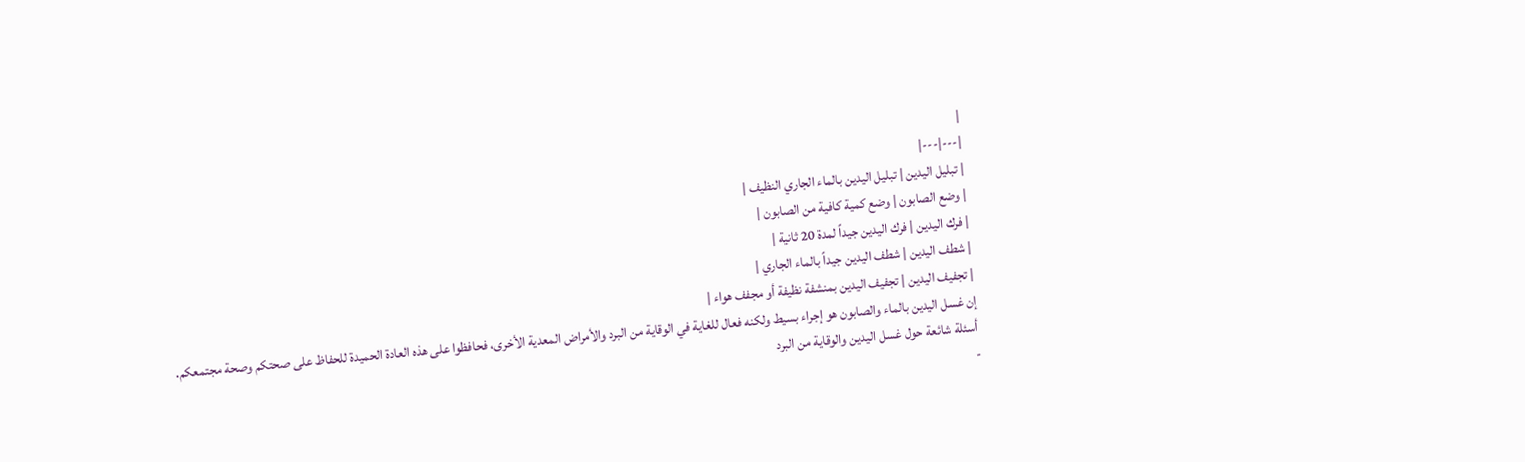|
|---|---|
| تبليل اليدين | تبليل اليدين بالماء الجاري النظيف |
| وضع الصابون | وضع كمية كافية من الصابون |
| فرك اليدين | فرك اليدين جيداً لمدة 20 ثانية |
| شطف اليدين | شطف اليدين جيداً بالماء الجاري |
| تجفيف اليدين | تجفيف اليدين بمنشفة نظيفة أو مجفف هواء |
إن غسل اليدين بالماء والصابون هو إجراء بسيط ولكنه فعال للغاية في الوقاية من البرد والأمراض المعدية الأخرى، فحافظوا على هذه العادة الحميدة للحفاظ على صحتكم وصحة مجتمعكم.
أسئلة شائعة حول غسل اليدين والوقاية من البرد
-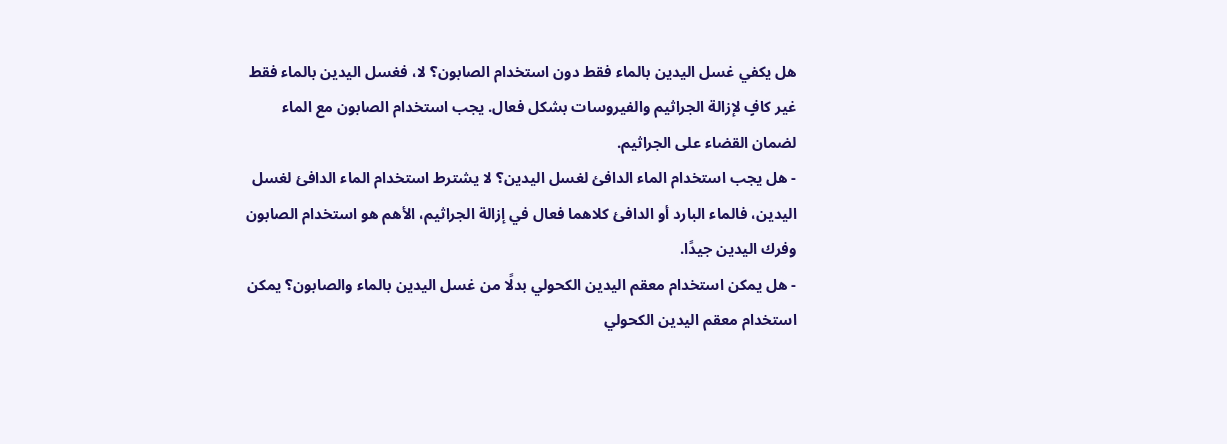هل يكفي غسل اليدين بالماء فقط دون استخدام الصابون؟ لا، فغسل اليدين بالماء فقط غير كافٍ لإزالة الجراثيم والفيروسات بشكل فعال. يجب استخدام الصابون مع الماء لضمان القضاء على الجراثيم.
- هل يجب استخدام الماء الدافئ لغسل اليدين؟ لا يشترط استخدام الماء الدافئ لغسل اليدين، فالماء البارد أو الدافئ كلاهما فعال في إزالة الجراثيم، الأهم هو استخدام الصابون وفرك اليدين جيدًا.
- هل يمكن استخدام معقم اليدين الكحولي بدلًا من غسل اليدين بالماء والصابون؟ يمكن استخدام معقم اليدين الكحولي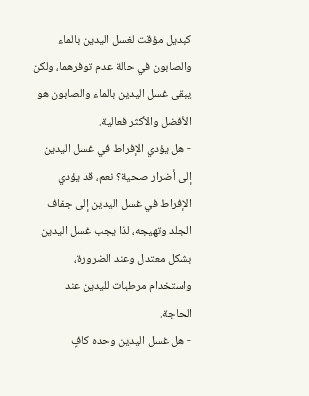كبديل مؤقت لغسل اليدين بالماء والصابون في حالة عدم توفرهما، ولكن يبقى غسل اليدين بالماء والصابون هو الأفضل والأكثر فعالية.
- هل يؤدي الإفراط في غسل اليدين إلى أضرار صحية؟ نعم، قد يؤدي الإفراط في غسل اليدين إلى جفاف الجلد وتهيجه، لذا يجب غسل اليدين بشكل معتدل وعند الضرورة، واستخدام مرطبات لليدين عند الحاجة.
- هل غسل اليدين وحده كافٍ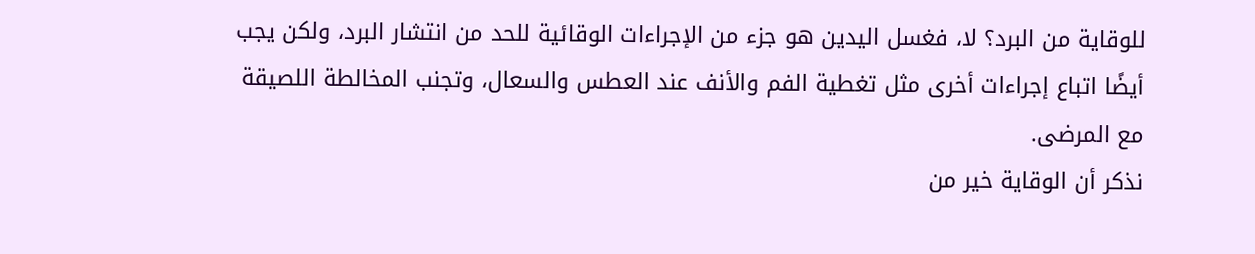للوقاية من البرد؟ لا، فغسل اليدين هو جزء من الإجراءات الوقائية للحد من انتشار البرد، ولكن يجب أيضًا اتباع إجراءات أخرى مثل تغطية الفم والأنف عند العطس والسعال، وتجنب المخالطة اللصيقة مع المرضى.
نذكر أن الوقاية خير من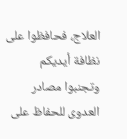العلاج، فحافظوا على نظافة أيديكم وتجنبوا مصادر العدوى للحفاظ على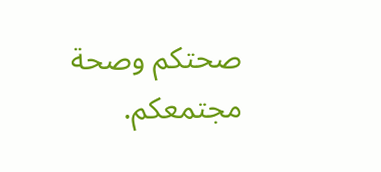صحتكم وصحة مجتمعكم.